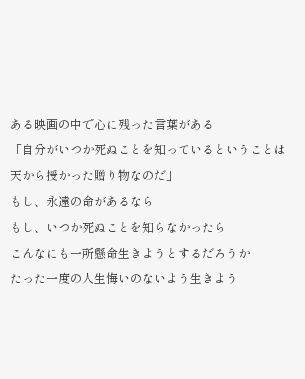ある映画の中で心に残った言葉がある
「自分がいつか死ぬことを知っているということは天から授かった贈り物なのだ」
もし、永遠の命があるなら
もし、いつか死ぬことを知らなかったら
こんなにも一所懸命生きようとするだろうか
たった一度の人生悔いのないよう生きよう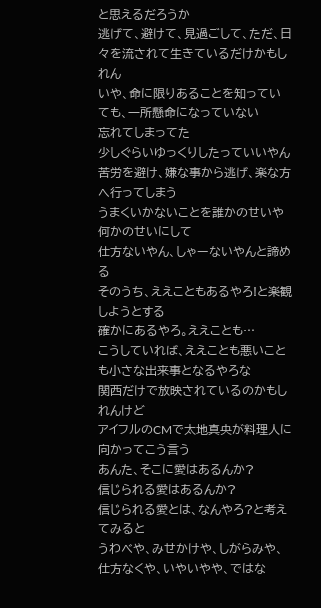と思えるだろうか
逃げて、避けて、見過ごして、ただ、日々を流されて生きているだけかもしれん
いや、命に限りあることを知っていても、一所懸命になっていない
忘れてしまってた
少しぐらいゆっくりしたっていいやん
苦労を避け、嫌な事から逃げ、楽な方へ行ってしまう
うまくいかないことを誰かのせいや何かのせいにして
仕方ないやん、しゃーないやんと諦める
そのうち、ええこともあるやろ!と楽観しようとする
確かにあるやろ。ええことも…
こうしていれば、ええことも悪いことも小さな出来事となるやろな
関西だけで放映されているのかもしれんけど
アイフルのCMで太地真央が料理人に向かってこう言う
あんた、そこに愛はあるんか?
信じられる愛はあるんか?
信じられる愛とは、なんやろ?と考えてみると
うわべや、みせかけや、しがらみや、仕方なくや、いやいやや、ではな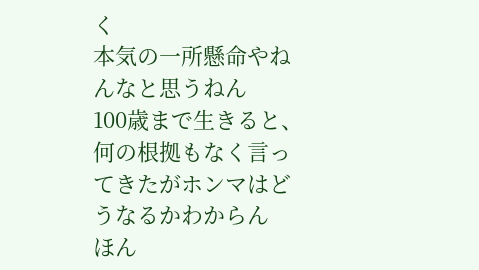く
本気の一所懸命やねんなと思うねん
100歳まで生きると、何の根拠もなく言ってきたがホンマはどうなるかわからん
ほん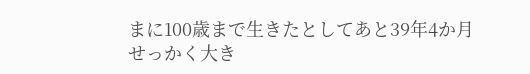まに100歳まで生きたとしてあと39年4か月
せっかく大き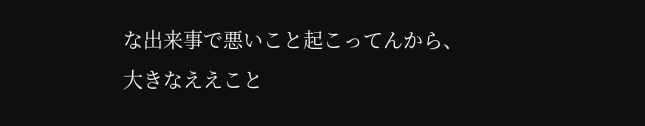な出来事で悪いこと起こってんから、
大きなええこと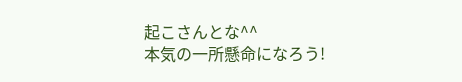起こさんとな^^
本気の一所懸命になろう!